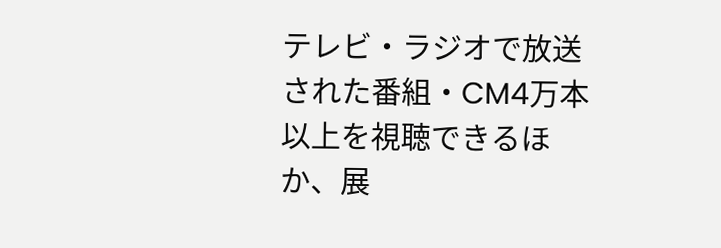テレビ・ラジオで放送された番組・CM4万本以上を視聴できるほか、展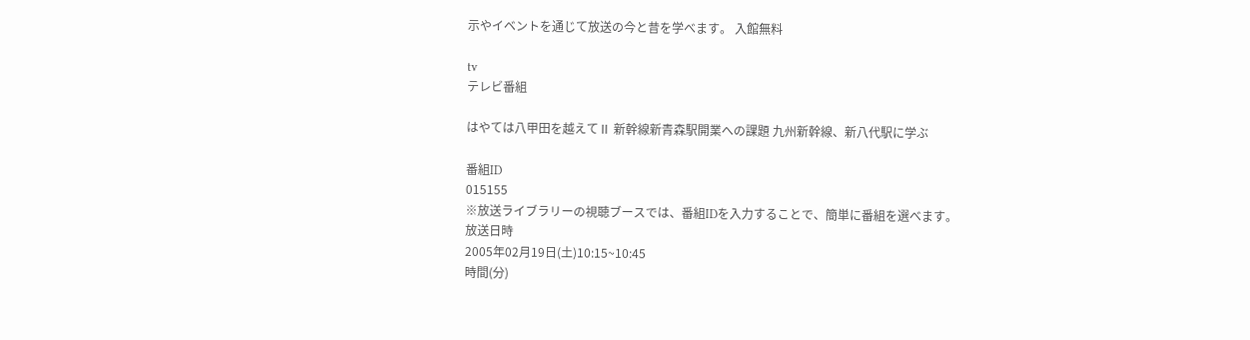示やイベントを通じて放送の今と昔を学べます。 入館無料

tv
テレビ番組

はやては八甲田を越えてⅡ 新幹線新青森駅開業への課題 九州新幹線、新八代駅に学ぶ

番組ID
015155
※放送ライブラリーの視聴ブースでは、番組IDを入力することで、簡単に番組を選べます。
放送日時
2005年02月19日(土)10:15~10:45
時間(分)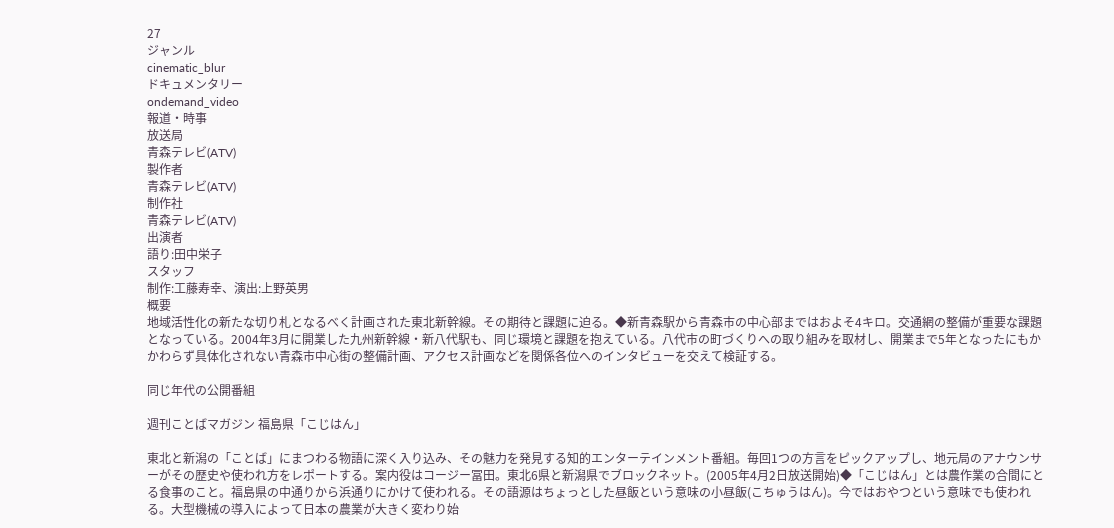27
ジャンル
cinematic_blur
ドキュメンタリー
ondemand_video
報道・時事
放送局
青森テレビ(ATV)
製作者
青森テレビ(ATV)
制作社
青森テレビ(ATV)
出演者
語り:田中栄子
スタッフ
制作:工藤寿幸、演出:上野英男
概要
地域活性化の新たな切り札となるべく計画された東北新幹線。その期待と課題に迫る。◆新青森駅から青森市の中心部まではおよそ4キロ。交通網の整備が重要な課題となっている。2004年3月に開業した九州新幹線・新八代駅も、同じ環境と課題を抱えている。八代市の町づくりへの取り組みを取材し、開業まで5年となったにもかかわらず具体化されない青森市中心街の整備計画、アクセス計画などを関係各位へのインタビューを交えて検証する。

同じ年代の公開番組

週刊ことばマガジン 福島県「こじはん」

東北と新潟の「ことば」にまつわる物語に深く入り込み、その魅力を発見する知的エンターテインメント番組。毎回1つの方言をピックアップし、地元局のアナウンサーがその歴史や使われ方をレポートする。案内役はコージー冨田。東北6県と新潟県でブロックネット。(2005年4月2日放送開始)◆「こじはん」とは農作業の合間にとる食事のこと。福島県の中通りから浜通りにかけて使われる。その語源はちょっとした昼飯という意味の小昼飯(こちゅうはん)。今ではおやつという意味でも使われる。大型機械の導入によって日本の農業が大きく変わり始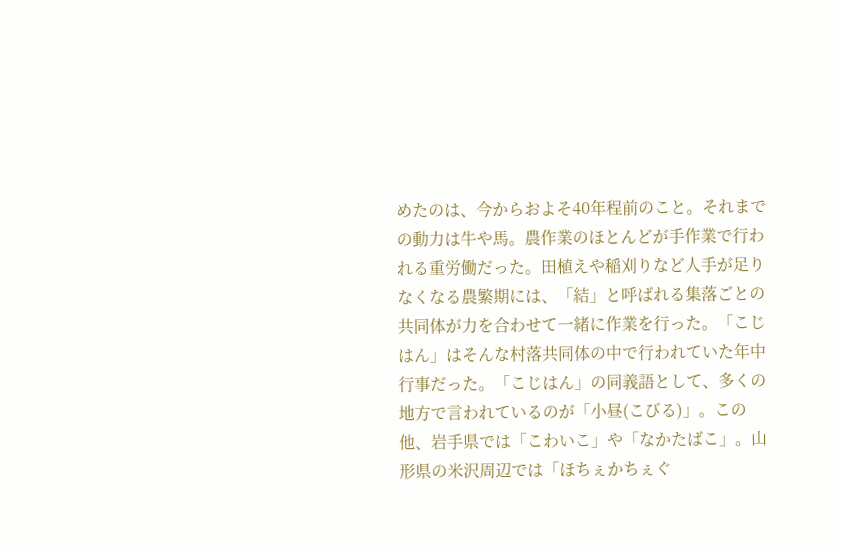めたのは、今からおよそ40年程前のこと。それまでの動力は牛や馬。農作業のほとんどが手作業で行われる重労働だった。田植えや稲刈りなど人手が足りなくなる農繁期には、「結」と呼ばれる集落ごとの共同体が力を合わせて一緒に作業を行った。「こじはん」はそんな村落共同体の中で行われていた年中行事だった。「こじはん」の同義語として、多くの地方で言われているのが「小昼(こびる)」。この他、岩手県では「こわいこ」や「なかたばこ」。山形県の米沢周辺では「ほちぇかちぇぐ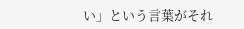い」という言葉がそれ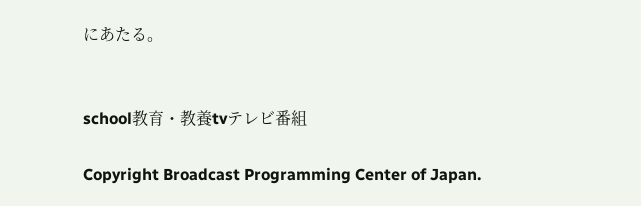にあたる。


school教育・教養tvテレビ番組

Copyright Broadcast Programming Center of Japan.